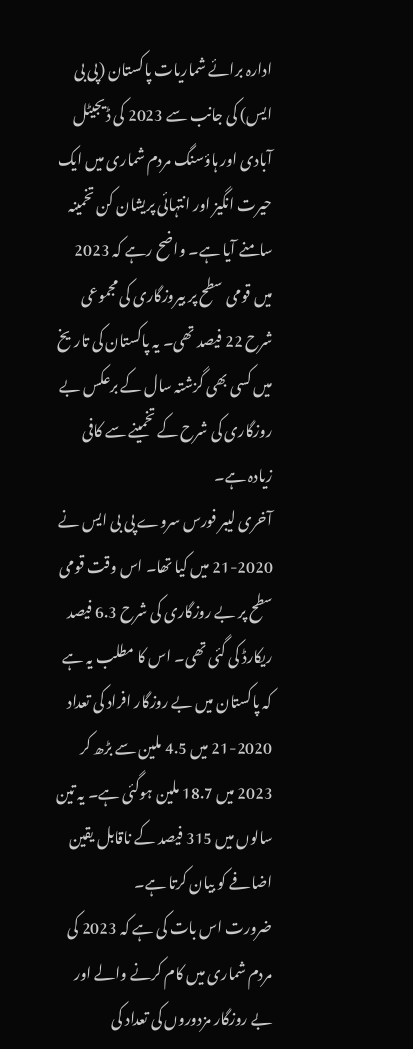ادارہ برائے شماریات پاکستان (پی بی ایس) کی جانب سے 2023 کی ڈیجیٹل آبادی اور ہاؤسنگ مردم شماری میں ایک حیرت انگیز اور انتہائی پریشان کن تخمینہ سامنے آیا ہے۔ واضح رہے کہ 2023 میں قومی سطح پر بیروزگاری کی مجموعی شرح 22 فیصد تھی۔ یہ پاکستان کی تاریخ میں کسی بھی گزشتہ سال کے برعکس بے روزگاری کی شرح کے تخمینے سے کافی زیادہ ہے۔
آخری لیبر فورس سروے پی بی ایس نے 2020-21 میں کیا تھا۔ اس وقت قومی سطح پر بے روزگاری کی شرح 6.3 فیصد ریکارڈ کی گئی تھی۔ اس کا مطلب یہ ہے کہ پاکستان میں بے روزگار افراد کی تعداد 2020-21 میں 4.5 ملین سے بڑھ کر 2023 میں 18.7 ملین ہوگئی ہے۔ یہ تین سالوں میں 315 فیصد کے ناقابل یقین اضافے کو بیان کرتا ہے۔
ضرورت اس بات کی ہے کہ 2023 کی مردم شماری میں کام کرنے والے اور بے روزگار مزدوروں کی تعداد کی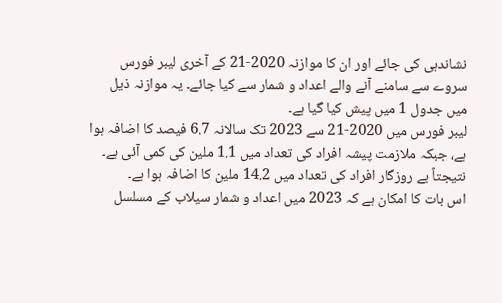نشاندہی کی جائے اور ان کا موازنہ 2020-21 کے آخری لیبر فورس سروے سے سامنے آنے والے اعداد و شمار سے کیا جائے۔ یہ موازنہ ذیل میں جدول 1 میں پیش کیا گیا ہے۔
لیبر فورس میں 2020-21 سے 2023 تک سالانہ 6.7 فیصد کا اضافہ ہوا ہے، جبکہ ملازمت پیشہ افراد کی تعداد میں 1.1 ملین کی کمی آئی ہے۔ نتیجتاً بے روزگار افراد کی تعداد میں 14.2 ملین کا اضافہ ہوا ہے۔
اس بات کا امکان ہے کہ 2023 میں اعداد و شمار سیلاب کے مسلسل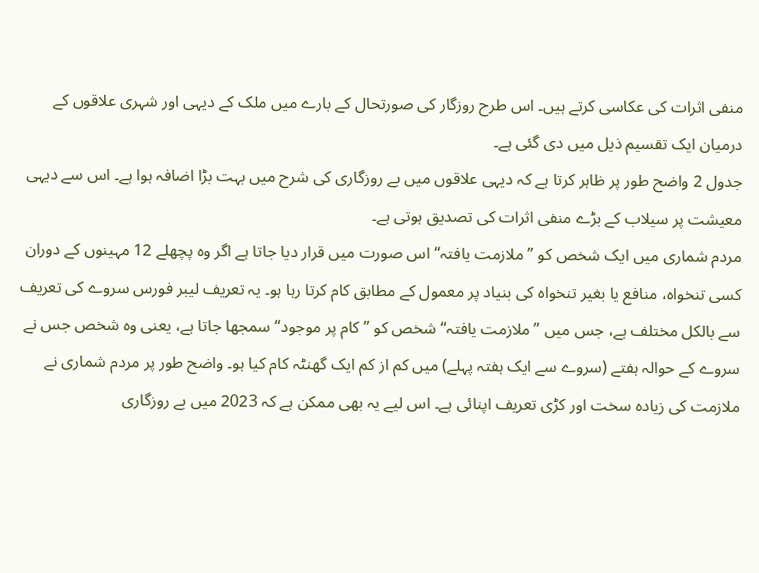منفی اثرات کی عکاسی کرتے ہیں۔ اس طرح روزگار کی صورتحال کے بارے میں ملک کے دیہی اور شہری علاقوں کے درمیان ایک تقسیم ذیل میں دی گئی ہے۔
جدول 2 واضح طور پر ظاہر کرتا ہے کہ دیہی علاقوں میں بے روزگاری کی شرح میں بہت بڑا اضافہ ہوا ہے۔ اس سے دیہی معیشت پر سیلاب کے بڑے منفی اثرات کی تصدیق ہوتی ہے۔
مردم شماری میں ایک شخص کو ”ملازمت یافتہ“ اس صورت میں قرار دیا جاتا ہے اگر وہ پچھلے 12 مہینوں کے دوران کسی تنخواہ، منافع یا بغیر تنخواہ کی بنیاد پر معمول کے مطابق کام کرتا رہا ہو۔ یہ تعریف لیبر فورس سروے کی تعریف سے بالکل مختلف ہے، جس میں ”ملازمت یافتہ“ شخص کو ”کام پر موجود“ سمجھا جاتا ہے، یعنی وہ شخص جس نے سروے کے حوالہ ہفتے (سروے سے ایک ہفتہ پہلے) میں کم از کم ایک گھنٹہ کام کیا ہو۔ واضح طور پر مردم شماری نے ملازمت کی زیادہ سخت اور کڑی تعریف اپنائی ہے۔ اس لیے یہ بھی ممکن ہے کہ 2023 میں بے روزگاری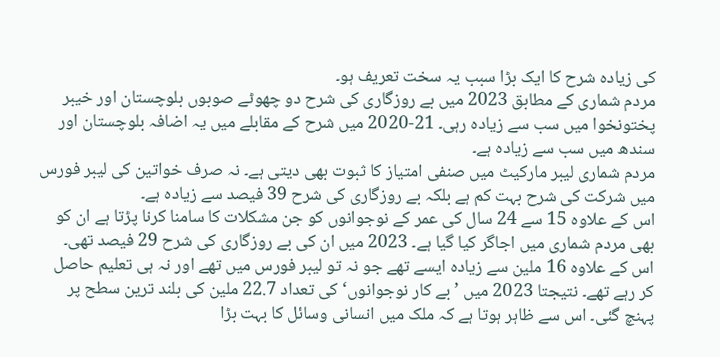کی زیادہ شرح کا ایک بڑا سبب یہ سخت تعریف ہو۔
مردم شماری کے مطابق 2023 میں بے روزگاری کی شرح دو چھوٹے صوبوں بلوچستان اور خیبر پختونخوا میں سب سے زیادہ رہی۔ 21-2020 میں شرح کے مقابلے میں یہ اضافہ بلوچستان اور سندھ میں سب سے زیادہ ہے۔
مردم شماری لیبر مارکیٹ میں صنفی امتیاز کا ثبوت بھی دیتی ہے۔ نہ صرف خواتین کی لیبر فورس میں شرکت کی شرح بہت کم ہے بلکہ بے روزگاری کی شرح 39 فیصد سے زیادہ ہے۔
اس کے علاوہ 15 سے 24 سال کی عمر کے نوجوانوں کو جن مشکلات کا سامنا کرنا پڑتا ہے ان کو بھی مردم شماری میں اجاگر کیا گیا ہے۔ 2023 میں ان کی بے روزگاری کی شرح 29 فیصد تھی۔ اس کے علاوہ 16 ملین سے زیادہ ایسے تھے جو نہ تو لیبر فورس میں تھے اور نہ ہی تعلیم حاصل کر رہے تھے۔ نتیجتا 2023 میں ’بے کار نوجوانوں‘ کی تعداد 22.7 ملین کی بلند ترین سطح پر پہنچ گئی۔ اس سے ظاہر ہوتا ہے کہ ملک میں انسانی وسائل کا بہت بڑا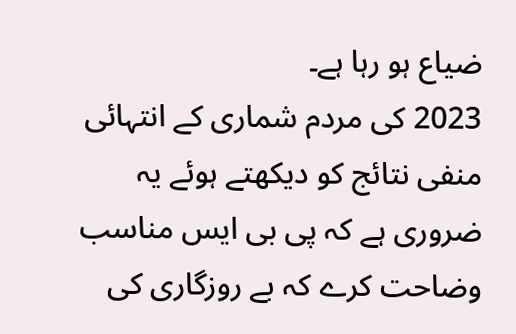ضیاع ہو رہا ہے۔
2023 کی مردم شماری کے انتہائی منفی نتائج کو دیکھتے ہوئے یہ ضروری ہے کہ پی بی ایس مناسب وضاحت کرے کہ بے روزگاری کی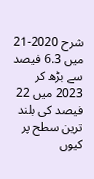شرح 2020-21 میں 6.3 فیصد سے بڑھ کر 2023 میں 22 فیصد کی بلند ترین سطح پر کیوں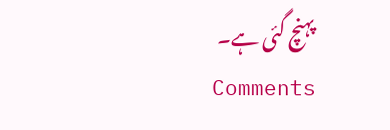پہنچ گئی ہے۔
Comments